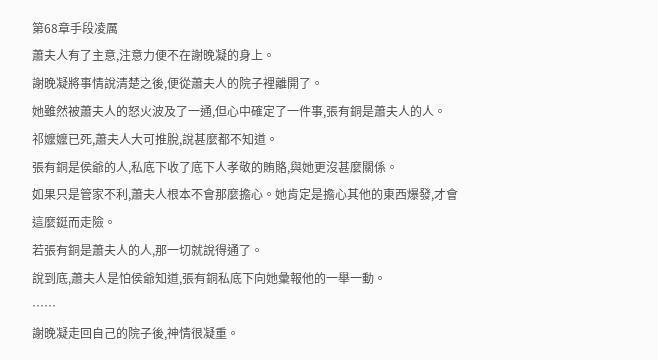第68章手段凌厲
蕭夫人有了主意,注意力便不在謝晚凝的身上。
謝晚凝將事情說清楚之後,便從蕭夫人的院子裡離開了。
她雖然被蕭夫人的怒火波及了一通,但心中確定了一件事,張有銅是蕭夫人的人。
祁嬤嬤已死,蕭夫人大可推脫,說甚麼都不知道。
張有銅是侯爺的人,私底下收了底下人孝敬的賄賂,與她更沒甚麼關係。
如果只是管家不利,蕭夫人根本不會那麼擔心。她肯定是擔心其他的東西爆發,才會這麼鋌而走險。
若張有銅是蕭夫人的人,那一切就說得通了。
說到底,蕭夫人是怕侯爺知道,張有銅私底下向她彙報他的一舉一動。
……
謝晚凝走回自己的院子後,神情很凝重。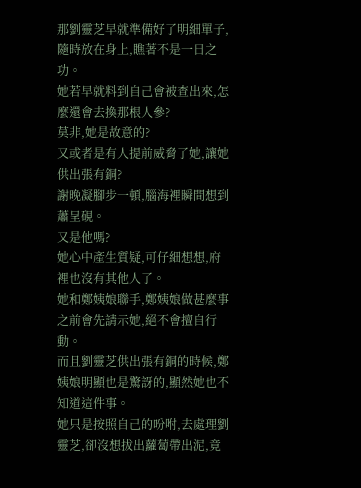那劉靈芝早就準備好了明細單子,隨時放在身上,瞧著不是一日之功。
她若早就料到自己會被查出來,怎麼還會去換那根人參?
莫非,她是故意的?
又或者是有人提前威脅了她,讓她供出張有銅?
謝晚凝腳步一頓,腦海裡瞬間想到蕭呈硯。
又是他嗎?
她心中產生質疑,可仔細想想,府裡也沒有其他人了。
她和鄭姨娘聯手,鄭姨娘做甚麼事之前會先請示她,絕不會擅自行動。
而且劉靈芝供出張有銅的時候,鄭姨娘明顯也是驚訝的,顯然她也不知道這件事。
她只是按照自己的吩咐,去處理劉靈芝,卻沒想拔出蘿蔔帶出泥,竟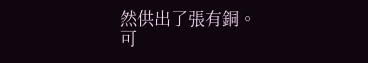然供出了張有銅。
可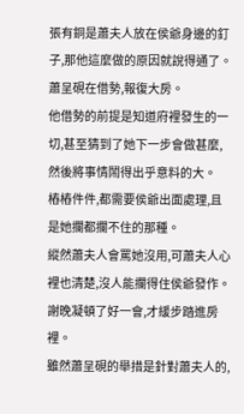張有銅是蕭夫人放在侯爺身邊的釘子,那他這麼做的原因就說得通了。
蕭呈硯在借勢,報復大房。
他借勢的前提是知道府裡發生的一切,甚至猜到了她下一步會做甚麼,然後將事情鬧得出乎意料的大。
樁樁件件,都需要侯爺出面處理,且是她攔都攔不住的那種。
縱然蕭夫人會罵她沒用,可蕭夫人心裡也清楚,沒人能攔得住侯爺發作。
謝晚凝頓了好一會,才緩步踏進房裡。
雖然蕭呈硯的舉措是針對蕭夫人的,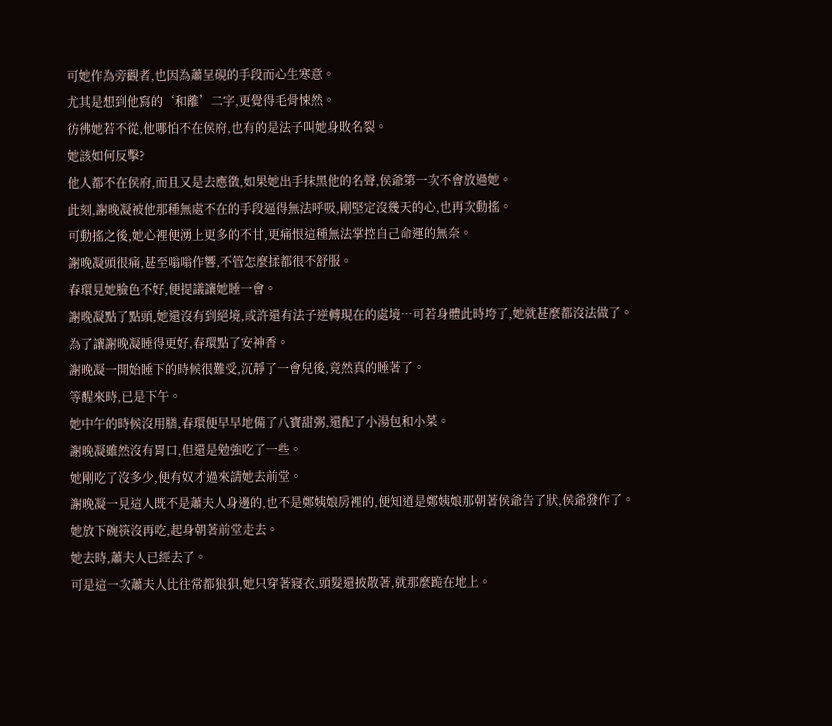可她作為旁觀者,也因為蕭呈硯的手段而心生寒意。
尤其是想到他寫的‘和離’二字,更覺得毛骨悚然。
彷彿她若不從,他哪怕不在侯府,也有的是法子叫她身敗名裂。
她該如何反擊?
他人都不在侯府,而且又是去應徵,如果她出手抹黑他的名聲,侯爺第一次不會放過她。
此刻,謝晚凝被他那種無處不在的手段逼得無法呼吸,剛堅定沒幾天的心,也再次動搖。
可動搖之後,她心裡便湧上更多的不甘,更痛恨這種無法掌控自己命運的無奈。
謝晚凝頭很痛,甚至嗡嗡作響,不管怎麼揉都很不舒服。
春環見她臉色不好,便提議讓她睡一會。
謝晚凝點了點頭,她還沒有到絕境,或許還有法子逆轉現在的處境…可若身體此時垮了,她就甚麼都沒法做了。
為了讓謝晚凝睡得更好,春環點了安神香。
謝晚凝一開始睡下的時候很難受,沉靜了一會兒後,竟然真的睡著了。
等醒來時,已是下午。
她中午的時候沒用膳,春環便早早地備了八寶甜粥,還配了小湯包和小菜。
謝晚凝雖然沒有胃口,但還是勉強吃了一些。
她剛吃了沒多少,便有奴才過來請她去前堂。
謝晚凝一見這人既不是蕭夫人身邊的,也不是鄭姨娘房裡的,便知道是鄭姨娘那朝著侯爺告了狀,侯爺發作了。
她放下碗筷沒再吃,起身朝著前堂走去。
她去時,蕭夫人已經去了。
可是這一次蕭夫人比往常都狼狽,她只穿著寢衣,頭髮還披散著,就那麼跪在地上。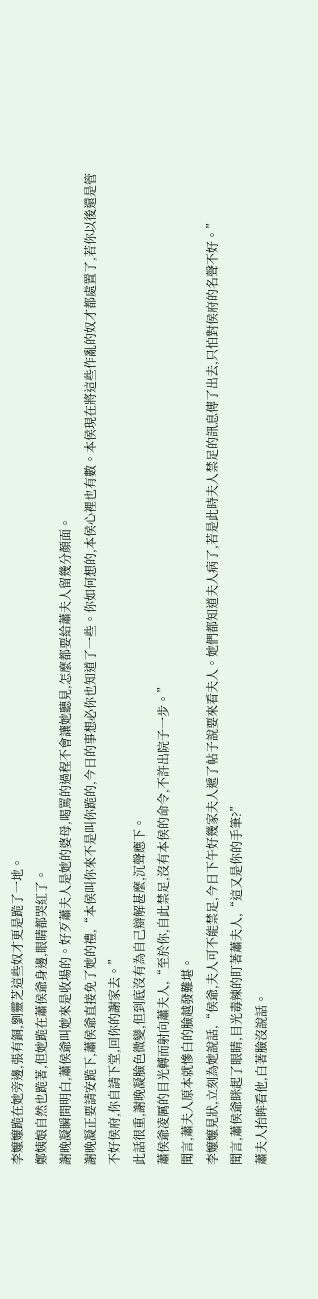李嬤嬤跪在她旁邊,張有銅,劉靈芝這些奴才更是跪了一地。
鄭姨娘自然也跪著,但她跪在蕭侯爺身邊,眼睛都哭紅了。
謝晚凝瞬間明白,蕭侯爺叫她來是收場的。好歹蕭夫人是她的婆母,喝罵的過程不會讓她聽見,怎麼都要給蕭夫人留幾分顏面。
謝晚凝正要請安跪下,蕭侯爺直接免了她的禮,“本侯叫你來不是叫你跪的,今日的事想必你也知道了一些。你如何想的,本侯心裡也有數。本侯現在將這些作亂的奴才都處置了,若你以後還是管不好侯府,你自請下堂,回你的謝家去。”
此話很重,謝晚凝臉色微變,但到底沒有為自己辯解甚麼,沉聲應下。
蕭侯爺凌厲的目光轉而射向蕭夫人,“至於你,自此禁足,沒有本侯的命令,不許出院子一步。”
聞言,蕭夫人原本就慘白的臉越發難堪。
李嬤嬤見狀,立刻為她說話,“侯爺,夫人可不能禁足,今日下午好幾家夫人遞了帖子說要來看夫人。她們都知道夫人病了,若是此時夫人禁足的訊息傳了出去,只怕對侯府的名聲不好。”
聞言,蕭侯爺眯起了眼睛,目光毒辣的盯著蕭夫人,“這又是你的手筆?”
蕭夫人抬眸看他,白著臉沒說話。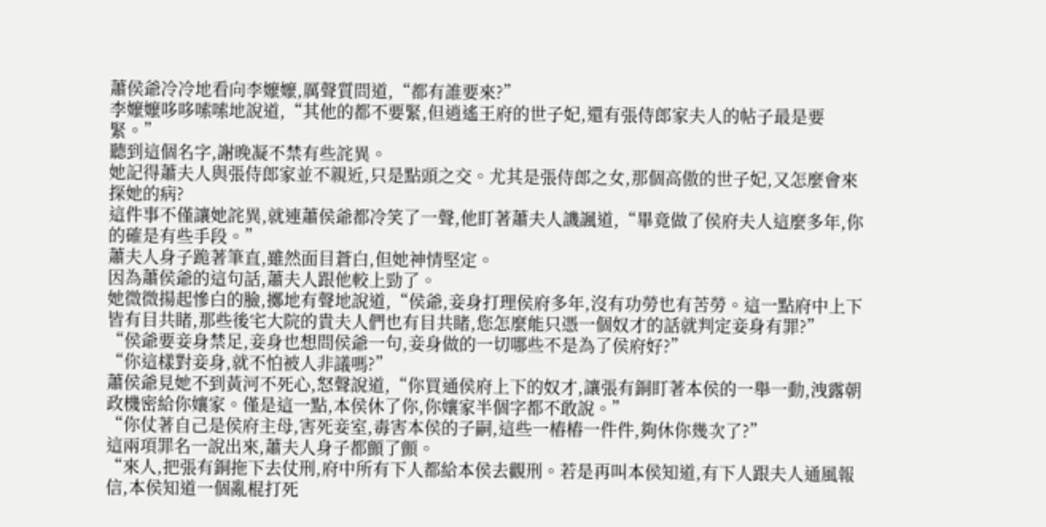蕭侯爺冷冷地看向李嬤嬤,厲聲質問道,“都有誰要來?”
李嬤嬤哆哆嗦嗦地說道,“其他的都不要緊,但逍遙王府的世子妃,還有張侍郎家夫人的帖子最是要緊。”
聽到這個名字,謝晚凝不禁有些詫異。
她記得蕭夫人與張侍郎家並不親近,只是點頭之交。尤其是張侍郎之女,那個高傲的世子妃,又怎麼會來探她的病?
這件事不僅讓她詫異,就連蕭侯爺都冷笑了一聲,他盯著蕭夫人譏諷道,“畢竟做了侯府夫人這麼多年,你的確是有些手段。”
蕭夫人身子跪著筆直,雖然面目蒼白,但她神情堅定。
因為蕭侯爺的這句話,蕭夫人跟他較上勁了。
她微微揚起慘白的臉,擲地有聲地說道,“侯爺,妾身打理侯府多年,沒有功勞也有苦勞。這一點府中上下皆有目共睹,那些後宅大院的貴夫人們也有目共睹,您怎麼能只憑一個奴才的話就判定妾身有罪?”
“侯爺要妾身禁足,妾身也想問侯爺一句,妾身做的一切哪些不是為了侯府好?”
“你這樣對妾身,就不怕被人非議嗎?”
蕭侯爺見她不到黃河不死心,怒聲說道,“你買通侯府上下的奴才,讓張有銅盯著本侯的一舉一動,洩露朝政機密給你孃家。僅是這一點,本侯休了你,你孃家半個字都不敢說。”
“你仗著自己是侯府主母,害死妾室,毒害本侯的子嗣,這些一樁樁一件件,夠休你幾次了?”
這兩項罪名一說出來,蕭夫人身子都顫了顫。
“來人,把張有銅拖下去仗刑,府中所有下人都給本侯去觀刑。若是再叫本侯知道,有下人跟夫人通風報信,本侯知道一個亂棍打死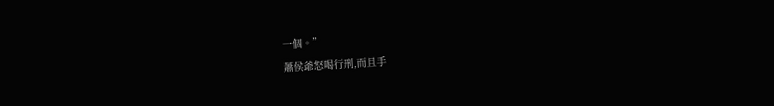一個。”
蕭侯爺怒喝行刑,而且手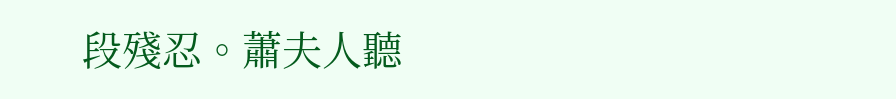段殘忍。蕭夫人聽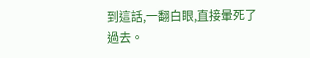到這話,一翻白眼,直接暈死了過去。